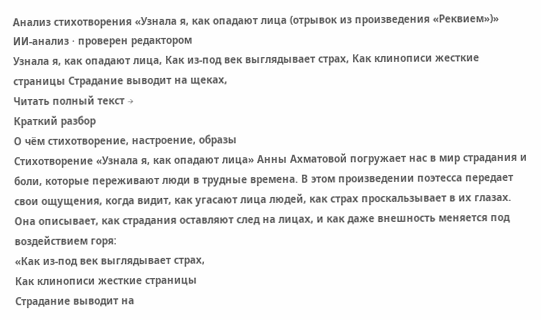Анализ стихотворения «Узнала я, как опадают лица (отрывок из произведения «Реквием»)»
ИИ-анализ · проверен редактором
Узнала я, как опадают лица, Как из-под век выглядывает страх, Как клинописи жесткие страницы Страдание выводит на щеках,
Читать полный текст →
Краткий разбор
О чём стихотворение, настроение, образы
Стихотворение «Узнала я, как опадают лица» Анны Ахматовой погружает нас в мир страдания и боли, которые переживают люди в трудные времена. В этом произведении поэтесса передает свои ощущения, когда видит, как угасают лица людей, как страх проскальзывает в их глазах. Она описывает, как страдания оставляют след на лицах, и как даже внешность меняется под воздействием горя:
«Как из-под век выглядывает страх,
Как клинописи жесткие страницы
Страдание выводит на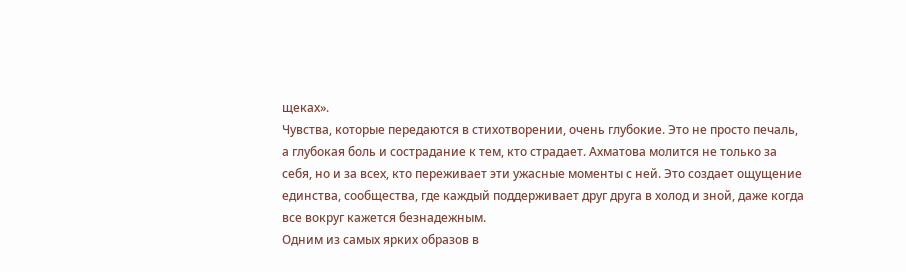щеках».
Чувства, которые передаются в стихотворении, очень глубокие. Это не просто печаль, а глубокая боль и сострадание к тем, кто страдает. Ахматова молится не только за себя, но и за всех, кто переживает эти ужасные моменты с ней. Это создает ощущение единства, сообщества, где каждый поддерживает друг друга в холод и зной, даже когда все вокруг кажется безнадежным.
Одним из самых ярких образов в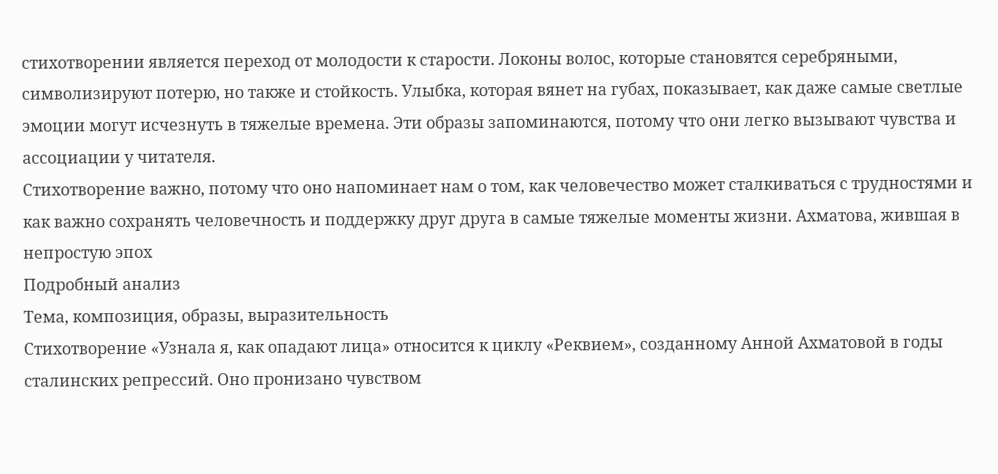стихотворении является переход от молодости к старости. Локоны волос, которые становятся серебряными, символизируют потерю, но также и стойкость. Улыбка, которая вянет на губах, показывает, как даже самые светлые эмоции могут исчезнуть в тяжелые времена. Эти образы запоминаются, потому что они легко вызывают чувства и ассоциации у читателя.
Стихотворение важно, потому что оно напоминает нам о том, как человечество может сталкиваться с трудностями и как важно сохранять человечность и поддержку друг друга в самые тяжелые моменты жизни. Ахматова, жившая в непростую эпох
Подробный анализ
Тема, композиция, образы, выразительность
Стихотворение «Узнала я, как опадают лица» относится к циклу «Реквием», созданному Анной Ахматовой в годы сталинских репрессий. Оно пронизано чувством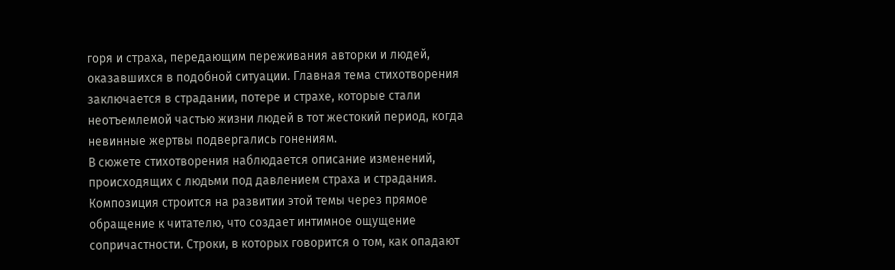горя и страха, передающим переживания авторки и людей, оказавшихся в подобной ситуации. Главная тема стихотворения заключается в страдании, потере и страхе, которые стали неотъемлемой частью жизни людей в тот жестокий период, когда невинные жертвы подвергались гонениям.
В сюжете стихотворения наблюдается описание изменений, происходящих с людьми под давлением страха и страдания. Композиция строится на развитии этой темы через прямое обращение к читателю, что создает интимное ощущение сопричастности. Строки, в которых говорится о том, как опадают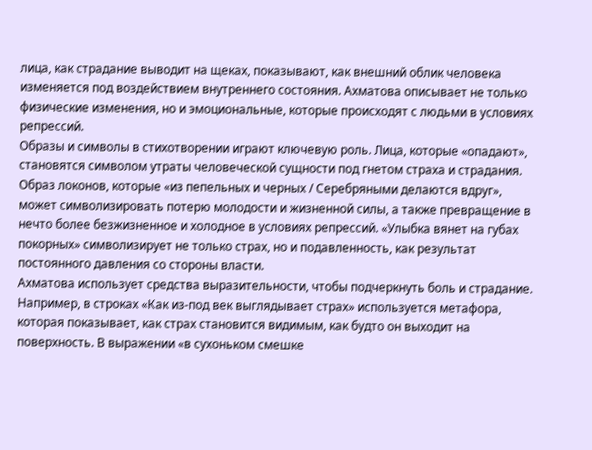лица, как страдание выводит на щеках, показывают, как внешний облик человека изменяется под воздействием внутреннего состояния. Ахматова описывает не только физические изменения, но и эмоциональные, которые происходят с людьми в условиях репрессий.
Образы и символы в стихотворении играют ключевую роль. Лица, которые «опадают», становятся символом утраты человеческой сущности под гнетом страха и страдания. Образ локонов, которые «из пепельных и черных / Серебряными делаются вдруг», может символизировать потерю молодости и жизненной силы, а также превращение в нечто более безжизненное и холодное в условиях репрессий. «Улыбка вянет на губах покорных» символизирует не только страх, но и подавленность, как результат постоянного давления со стороны власти.
Ахматова использует средства выразительности, чтобы подчеркнуть боль и страдание. Например, в строках «Как из-под век выглядывает страх» используется метафора, которая показывает, как страх становится видимым, как будто он выходит на поверхность. В выражении «в сухоньком смешке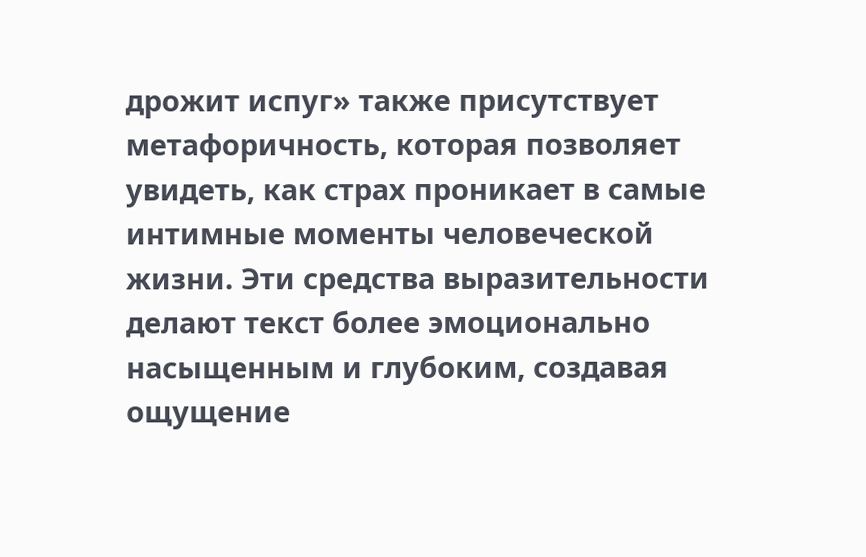дрожит испуг» также присутствует метафоричность, которая позволяет увидеть, как страх проникает в самые интимные моменты человеческой жизни. Эти средства выразительности делают текст более эмоционально насыщенным и глубоким, создавая ощущение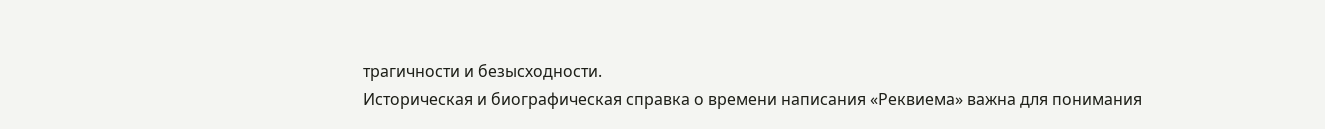трагичности и безысходности.
Историческая и биографическая справка о времени написания «Реквиема» важна для понимания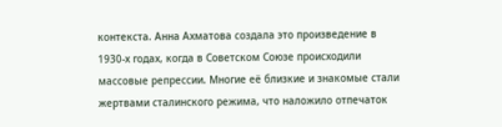контекста. Анна Ахматова создала это произведение в 1930-х годах, когда в Советском Союзе происходили массовые репрессии. Многие её близкие и знакомые стали жертвами сталинского режима, что наложило отпечаток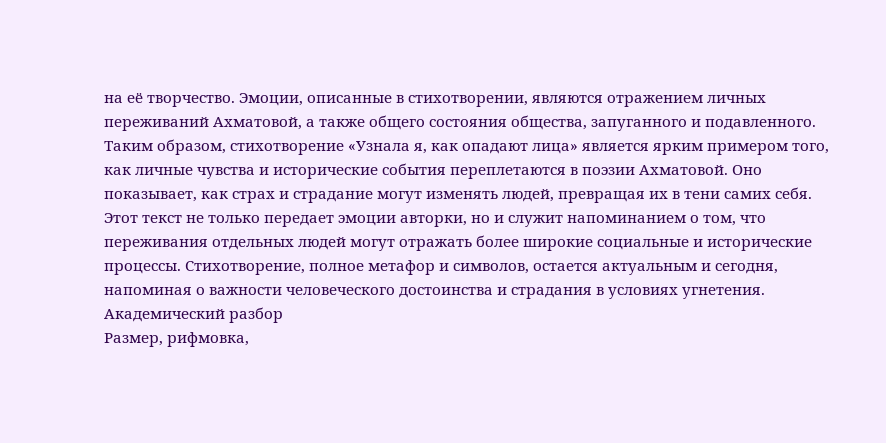на её творчество. Эмоции, описанные в стихотворении, являются отражением личных переживаний Ахматовой, а также общего состояния общества, запуганного и подавленного.
Таким образом, стихотворение «Узнала я, как опадают лица» является ярким примером того, как личные чувства и исторические события переплетаются в поэзии Ахматовой. Оно показывает, как страх и страдание могут изменять людей, превращая их в тени самих себя. Этот текст не только передает эмоции авторки, но и служит напоминанием о том, что переживания отдельных людей могут отражать более широкие социальные и исторические процессы. Стихотворение, полное метафор и символов, остается актуальным и сегодня, напоминая о важности человеческого достоинства и страдания в условиях угнетения.
Академический разбор
Размер, рифмовка,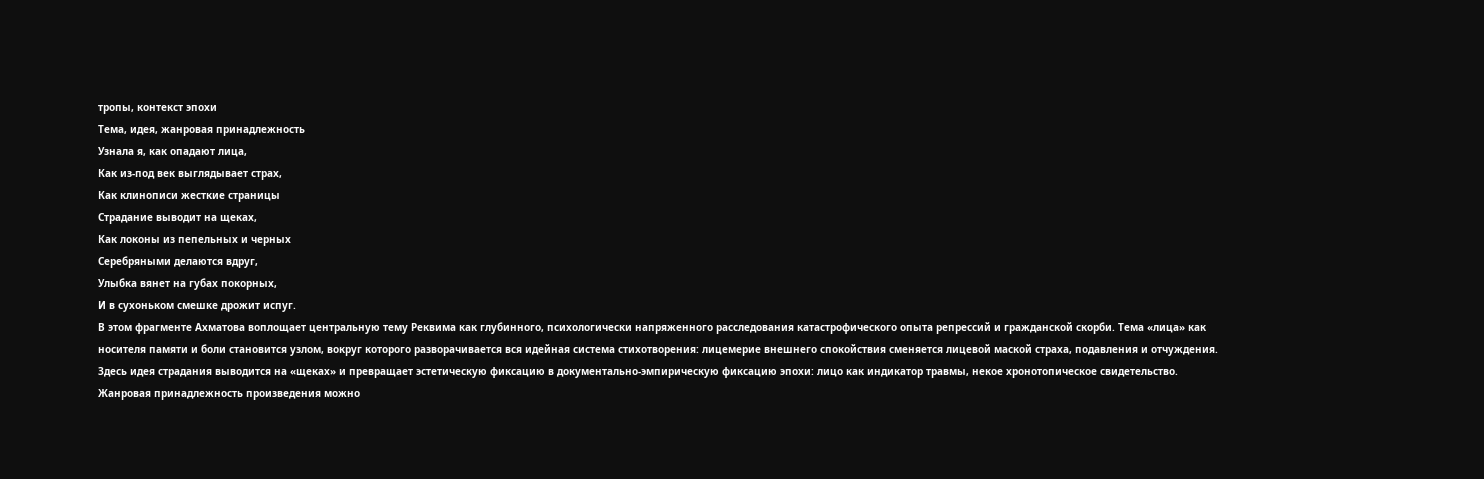тропы, контекст эпохи
Тема, идея, жанровая принадлежность
Узнала я, как опадают лица,
Как из-под век выглядывает страх,
Как клинописи жесткие страницы
Страдание выводит на щеках,
Как локоны из пепельных и черных
Серебряными делаются вдруг,
Улыбка вянет на губах покорных,
И в сухоньком смешке дрожит испуг.
В этом фрагменте Ахматова воплощает центральную тему Реквима как глубинного, психологически напряженного расследования катастрофического опыта репрессий и гражданской скорби. Тема «лица» как носителя памяти и боли становится узлом, вокруг которого разворачивается вся идейная система стихотворения: лицемерие внешнего спокойствия сменяется лицевой маской страха, подавления и отчуждения. Здесь идея страдания выводится на «щеках» и превращает эстетическую фиксацию в документально-эмпирическую фиксацию эпохи: лицо как индикатор травмы, некое хронотопическое свидетельство. Жанровая принадлежность произведения можно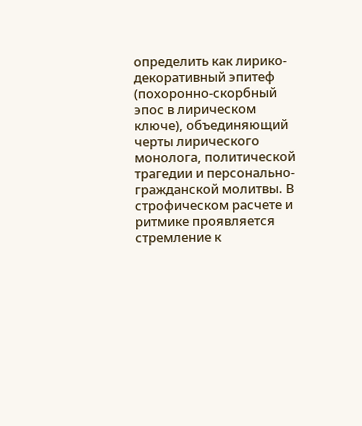определить как лирико-декоративный эпитеф (похоронно-скорбный эпос в лирическом ключе), объединяющий черты лирического монолога, политической трагедии и персонально-гражданской молитвы. В строфическом расчете и ритмике проявляется стремление к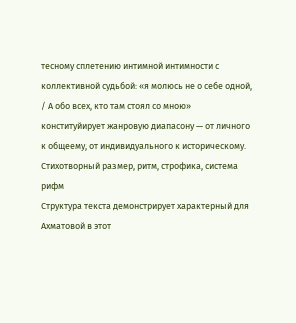тесному сплетению интимной интимности с коллективной судьбой: «я молюсь не о себе одной, / А обо всех, кто там стоял со мною» конституйирует жанровую диапасону — от личного к общеему, от индивидуального к историческому.
Стихотворный размер, ритм, строфика, система рифм
Структура текста демонстрирует характерный для Ахматовой в этот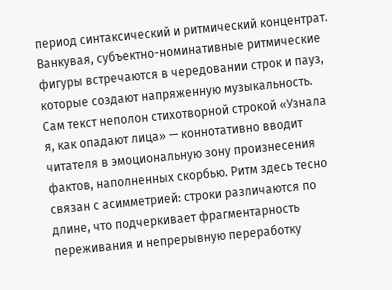период синтаксический и ритмический концентрат. Ванкувая, субъектно-номинативные ритмические фигуры встречаются в чередовании строк и пауз, которые создают напряженную музыкальность. Сам текст неполон стихотворной строкой «Узнала я, как опадают лица» — коннотативно вводит читателя в эмоциональную зону произнесения фактов, наполненных скорбью. Ритм здесь тесно связан с асимметрией: строки различаются по длине, что подчеркивает фрагментарность переживания и непрерывную переработку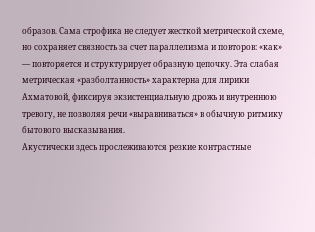образов. Сама строфика не следует жесткой метрической схеме, но сохраняет связность за счет параллелизма и повторов: «как» — повторяется и структурирует образную цепочку. Эта слабая метрическая «разболтанность» характерна для лирики Ахматовой, фиксируя экзистенциальную дрожь и внутреннюю тревогу, не позволяя речи «выравниваться» в обычную ритмику бытового высказывания.
Акустически здесь прослеживаются резкие контрастные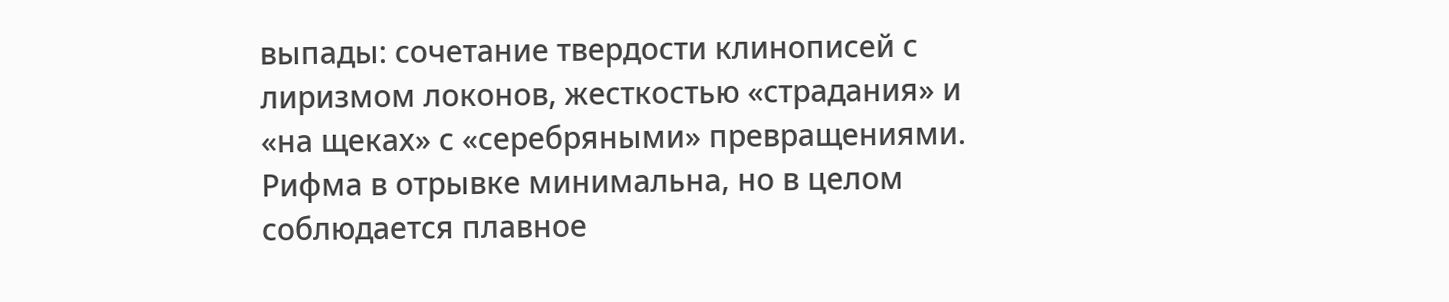выпады: сочетание твердости клинописей с лиризмом локонов, жесткостью «страдания» и «на щеках» с «серебряными» превращениями. Рифма в отрывке минимальна, но в целом соблюдается плавное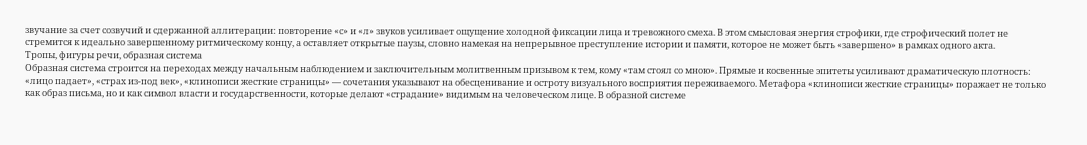звучание за счет созвучий и сдержанной аллитерации: повторение «с» и «л» звуков усиливает ощущение холодной фиксации лица и тревожного смеха. В этом смысловая энергия строфики, где строфический полет не стремится к идеально завершенному ритмическому концу, а оставляет открытые паузы, словно намекая на непрерывное преступление истории и памяти, которое не может быть «завершено» в рамках одного акта.
Тропы, фигуры речи, образная система
Образная система строится на переходах между начальным наблюдением и заключительным молитвенным призывом к тем, кому «там стоял со мною». Прямые и косвенные эпитеты усиливают драматическую плотность: «лицо падает», «страх из-под век», «клинописи жесткие страницы» — сочетания указывают на обесценивание и остроту визуального восприятия переживаемого. Метафора «клинописи жесткие страницы» поражает не только как образ письма, но и как символ власти и государственности, которые делают «страдание» видимым на человеческом лице. В образной системе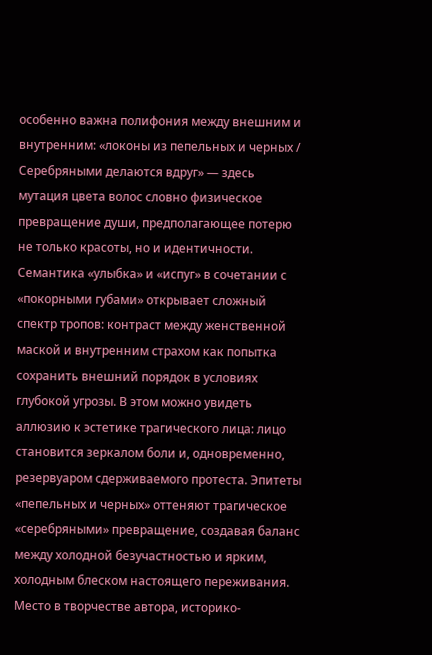особенно важна полифония между внешним и внутренним: «локоны из пепельных и черных / Серебряными делаются вдруг» — здесь мутация цвета волос словно физическое превращение души, предполагающее потерю не только красоты, но и идентичности.
Семантика «улыбка» и «испуг» в сочетании с «покорными губами» открывает сложный спектр тропов: контраст между женственной маской и внутренним страхом как попытка сохранить внешний порядок в условиях глубокой угрозы. В этом можно увидеть аллюзию к эстетике трагического лица: лицо становится зеркалом боли и, одновременно, резервуаром сдерживаемого протеста. Эпитеты «пепельных и черных» оттеняют трагическое «серебряными» превращение, создавая баланс между холодной безучастностью и ярким, холодным блеском настоящего переживания.
Место в творчестве автора, историко-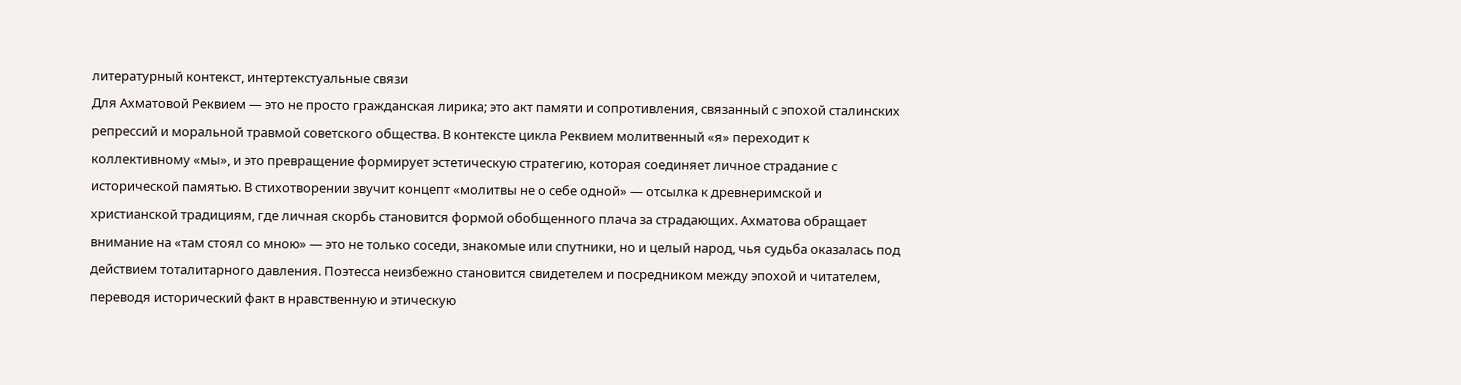литературный контекст, интертекстуальные связи
Для Ахматовой Реквием — это не просто гражданская лирика; это акт памяти и сопротивления, связанный с эпохой сталинских репрессий и моральной травмой советского общества. В контексте цикла Реквием молитвенный «я» переходит к коллективному «мы», и это превращение формирует эстетическую стратегию, которая соединяет личное страдание с исторической памятью. В стихотворении звучит концепт «молитвы не о себе одной» — отсылка к древнеримской и христианской традициям, где личная скорбь становится формой обобщенного плача за страдающих. Ахматова обращает внимание на «там стоял со мною» — это не только соседи, знакомые или спутники, но и целый народ, чья судьба оказалась под действием тоталитарного давления. Поэтесса неизбежно становится свидетелем и посредником между эпохой и читателем, переводя исторический факт в нравственную и этическую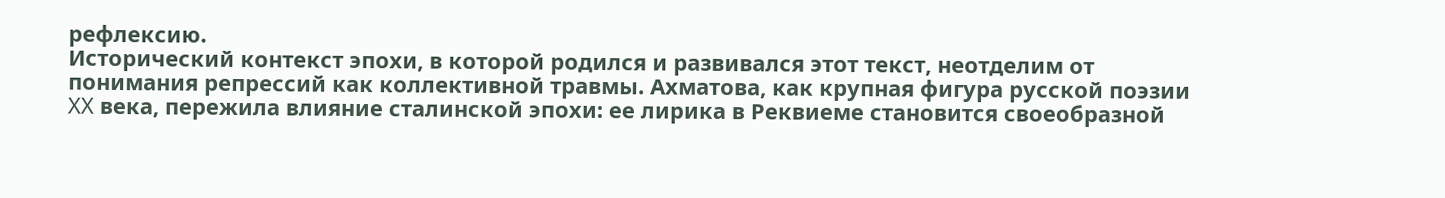рефлексию.
Исторический контекст эпохи, в которой родился и развивался этот текст, неотделим от понимания репрессий как коллективной травмы. Ахматова, как крупная фигура русской поэзии XX века, пережила влияние сталинской эпохи: ее лирика в Реквиеме становится своеобразной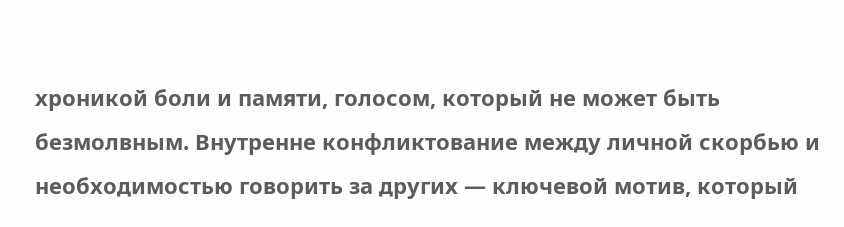хроникой боли и памяти, голосом, который не может быть безмолвным. Внутренне конфликтование между личной скорбью и необходимостью говорить за других — ключевой мотив, который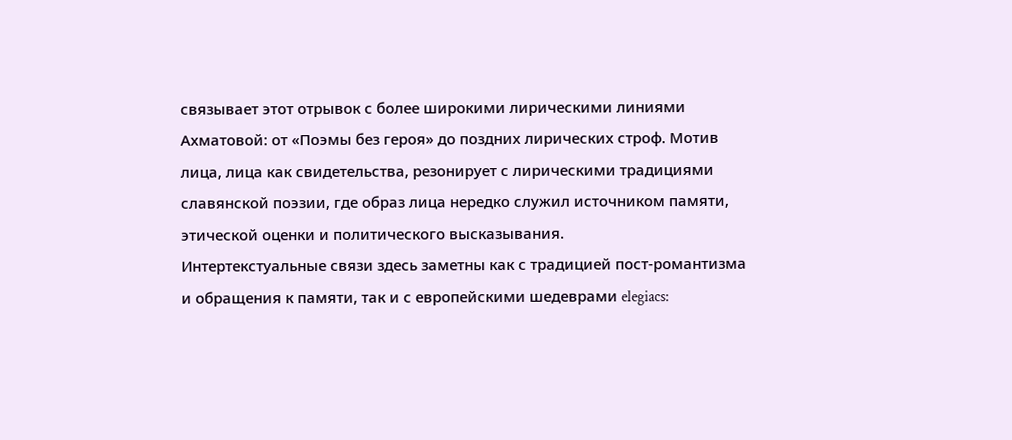связывает этот отрывок с более широкими лирическими линиями Ахматовой: от «Поэмы без героя» до поздних лирических строф. Мотив лица, лица как свидетельства, резонирует с лирическими традициями славянской поэзии, где образ лица нередко служил источником памяти, этической оценки и политического высказывания.
Интертекстуальные связи здесь заметны как с традицией пост-романтизма и обращения к памяти, так и с европейскими шедеврами elegiacs: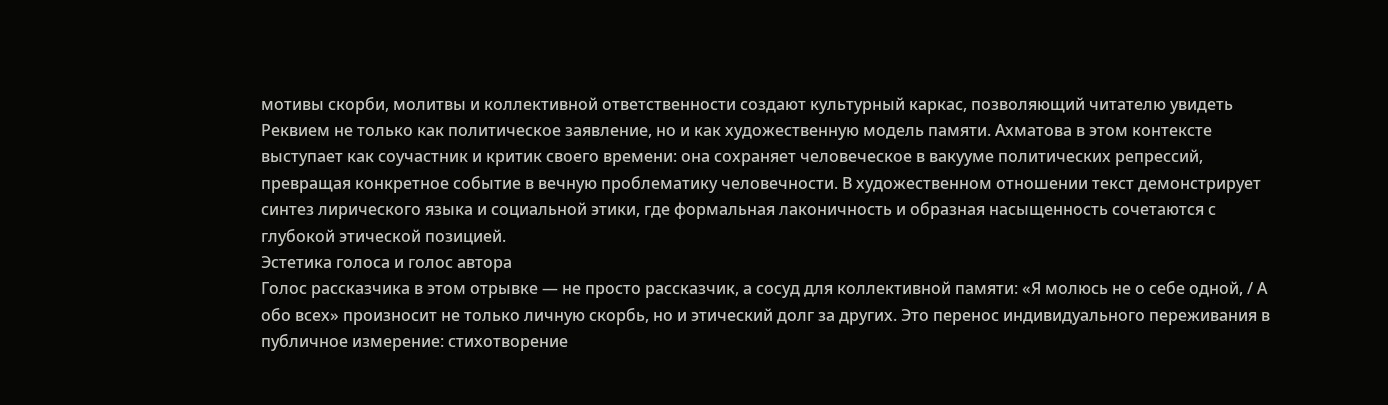мотивы скорби, молитвы и коллективной ответственности создают культурный каркас, позволяющий читателю увидеть Реквием не только как политическое заявление, но и как художественную модель памяти. Ахматова в этом контексте выступает как соучастник и критик своего времени: она сохраняет человеческое в вакууме политических репрессий, превращая конкретное событие в вечную проблематику человечности. В художественном отношении текст демонстрирует синтез лирического языка и социальной этики, где формальная лаконичность и образная насыщенность сочетаются с глубокой этической позицией.
Эстетика голоса и голос автора
Голос рассказчика в этом отрывке — не просто рассказчик, а сосуд для коллективной памяти: «Я молюсь не о себе одной, / А обо всех» произносит не только личную скорбь, но и этический долг за других. Это перенос индивидуального переживания в публичное измерение: стихотворение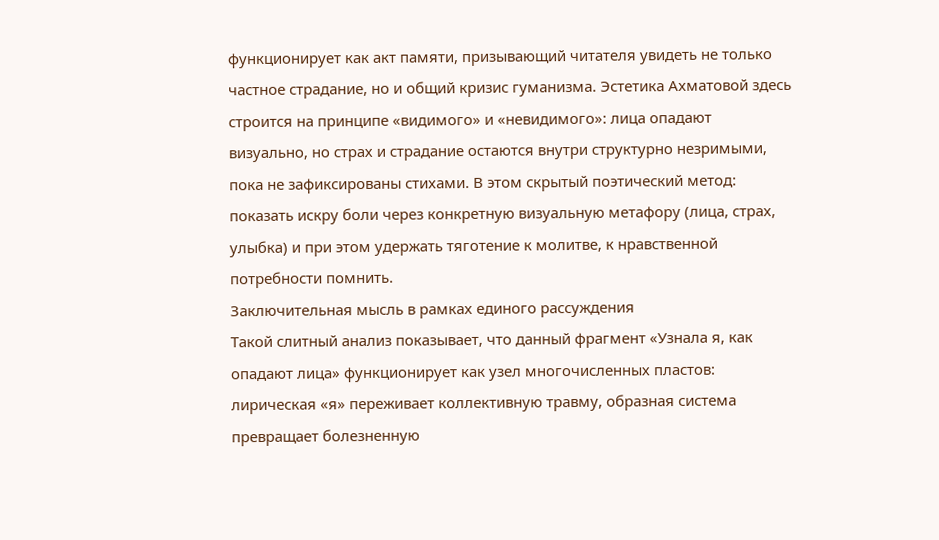функционирует как акт памяти, призывающий читателя увидеть не только частное страдание, но и общий кризис гуманизма. Эстетика Ахматовой здесь строится на принципе «видимого» и «невидимого»: лица опадают визуально, но страх и страдание остаются внутри структурно незримыми, пока не зафиксированы стихами. В этом скрытый поэтический метод: показать искру боли через конкретную визуальную метафору (лица, страх, улыбка) и при этом удержать тяготение к молитве, к нравственной потребности помнить.
Заключительная мысль в рамках единого рассуждения
Такой слитный анализ показывает, что данный фрагмент «Узнала я, как опадают лица» функционирует как узел многочисленных пластов: лирическая «я» переживает коллективную травму, образная система превращает болезненную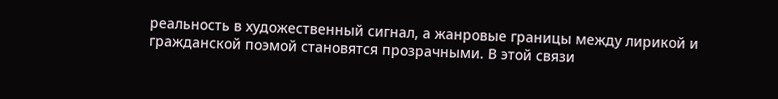реальность в художественный сигнал, а жанровые границы между лирикой и гражданской поэмой становятся прозрачными. В этой связи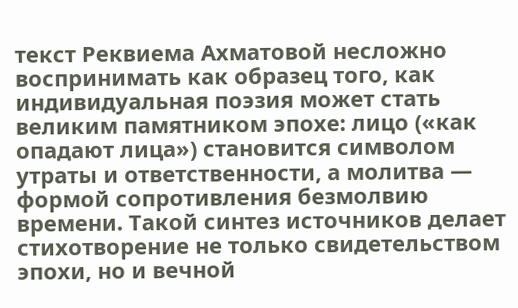текст Реквиема Ахматовой несложно воспринимать как образец того, как индивидуальная поэзия может стать великим памятником эпохе: лицо («как опадают лица») становится символом утраты и ответственности, а молитва — формой сопротивления безмолвию времени. Такой синтез источников делает стихотворение не только свидетельством эпохи, но и вечной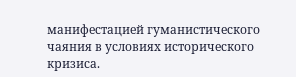манифестацией гуманистического чаяния в условиях исторического кризиса.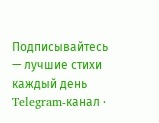Подписывайтесь — лучшие стихи каждый день
Telegram-канал ·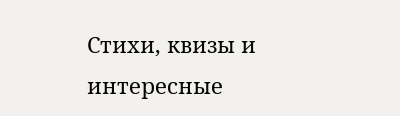Стихи, квизы и интересные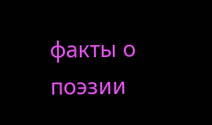факты о поэзии